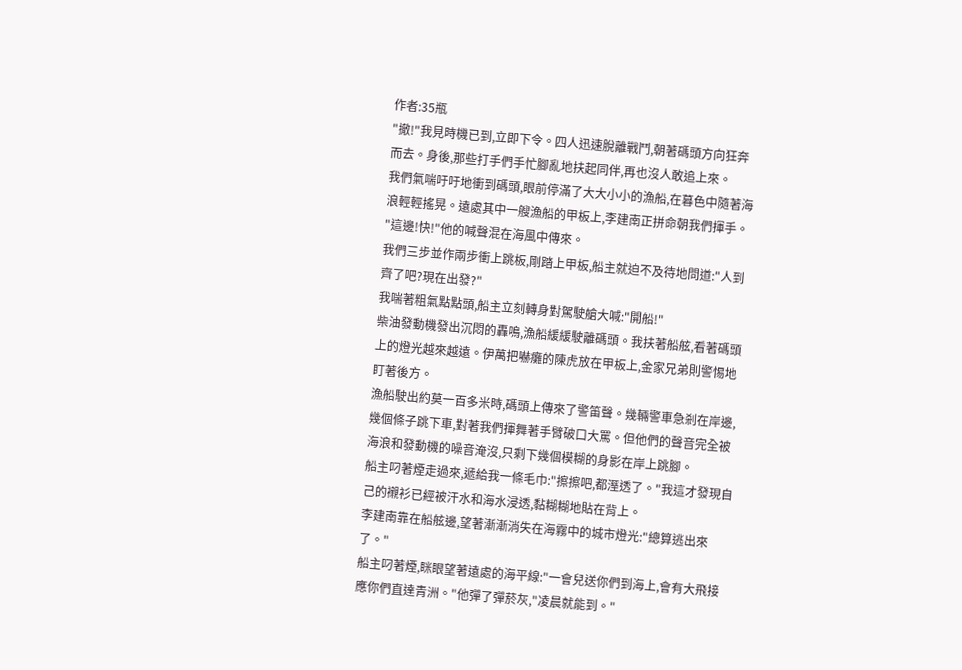作者:35瓶
"撤!"我見時機已到,立即下令。四人迅速脫離戰鬥,朝著碼頭方向狂奔而去。身後,那些打手們手忙腳亂地扶起同伴,再也沒人敢追上來。
我們氣喘吁吁地衝到碼頭,眼前停滿了大大小小的漁船,在暮色中隨著海浪輕輕搖晃。遠處其中一艘漁船的甲板上,李建南正拼命朝我們揮手。
"這邊!快!"他的喊聲混在海風中傳來。
我們三步並作兩步衝上跳板,剛踏上甲板,船主就迫不及待地問道:"人到齊了吧?現在出發?"
我喘著粗氣點點頭,船主立刻轉身對駕駛艙大喊:"開船!"
柴油發動機發出沉悶的轟鳴,漁船緩緩駛離碼頭。我扶著船舷,看著碼頭上的燈光越來越遠。伊萬把嚇癱的陳虎放在甲板上,金家兄弟則警惕地盯著後方。
漁船駛出約莫一百多米時,碼頭上傳來了警笛聲。幾輛警車急剎在岸邊,幾個條子跳下車,對著我們揮舞著手臂破口大罵。但他們的聲音完全被海浪和發動機的噪音淹沒,只剩下幾個模糊的身影在岸上跳腳。
船主叼著煙走過來,遞給我一條毛巾:"擦擦吧,都溼透了。"我這才發現自己的襯衫已經被汗水和海水浸透,黏糊糊地貼在背上。
李建南靠在船舷邊,望著漸漸消失在海霧中的城市燈光:"總算逃出來了。"
船主叼著煙,眯眼望著遠處的海平線:"一會兒送你們到海上,會有大飛接應你們直達青洲。"他彈了彈菸灰,"凌晨就能到。"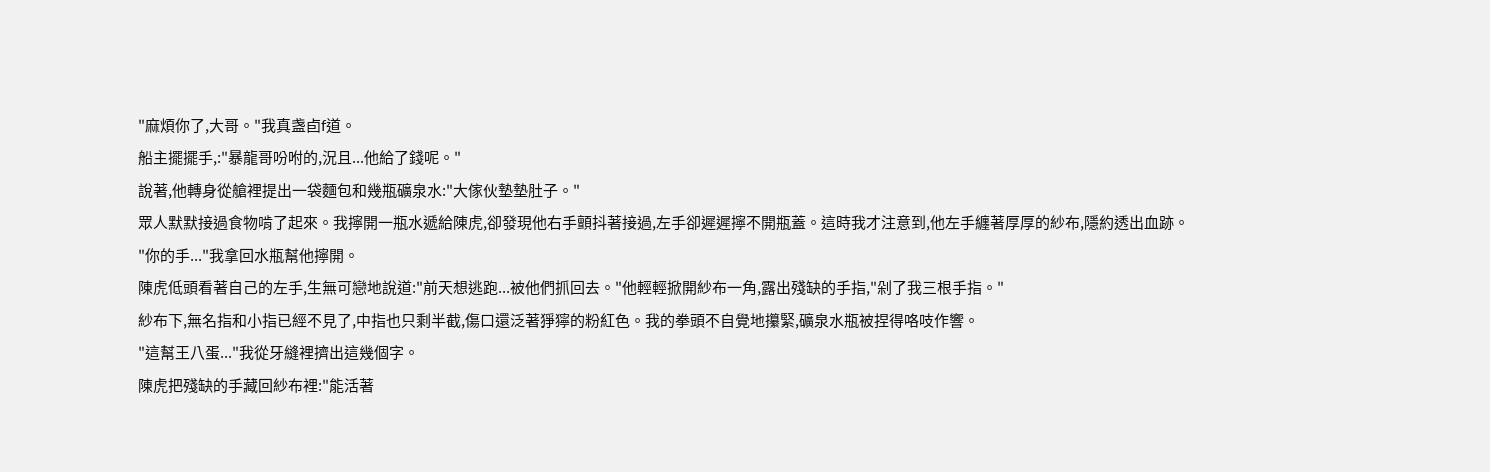"麻煩你了,大哥。"我真盏卣f道。
船主擺擺手,:"暴龍哥吩咐的,況且...他給了錢呢。"
說著,他轉身從艙裡提出一袋麵包和幾瓶礦泉水:"大傢伙墊墊肚子。"
眾人默默接過食物啃了起來。我擰開一瓶水遞給陳虎,卻發現他右手顫抖著接過,左手卻遲遲擰不開瓶蓋。這時我才注意到,他左手纏著厚厚的紗布,隱約透出血跡。
"你的手..."我拿回水瓶幫他擰開。
陳虎低頭看著自己的左手,生無可戀地說道:"前天想逃跑...被他們抓回去。"他輕輕掀開紗布一角,露出殘缺的手指,"剁了我三根手指。"
紗布下,無名指和小指已經不見了,中指也只剩半截,傷口還泛著猙獰的粉紅色。我的拳頭不自覺地攥緊,礦泉水瓶被捏得咯吱作響。
"這幫王八蛋..."我從牙縫裡擠出這幾個字。
陳虎把殘缺的手藏回紗布裡:"能活著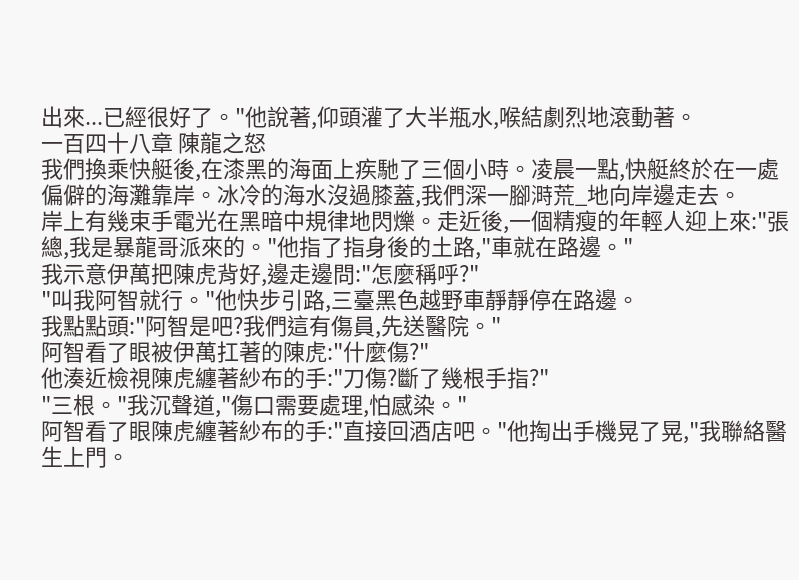出來...已經很好了。"他說著,仰頭灌了大半瓶水,喉結劇烈地滾動著。
一百四十八章 陳龍之怒
我們換乘快艇後,在漆黑的海面上疾馳了三個小時。凌晨一點,快艇終於在一處偏僻的海灘靠岸。冰冷的海水沒過膝蓋,我們深一腳溡荒_地向岸邊走去。
岸上有幾束手電光在黑暗中規律地閃爍。走近後,一個精瘦的年輕人迎上來:"張總,我是暴龍哥派來的。"他指了指身後的土路,"車就在路邊。"
我示意伊萬把陳虎背好,邊走邊問:"怎麼稱呼?"
"叫我阿智就行。"他快步引路,三臺黑色越野車靜靜停在路邊。
我點點頭:"阿智是吧?我們這有傷員,先送醫院。"
阿智看了眼被伊萬扛著的陳虎:"什麼傷?"
他湊近檢視陳虎纏著紗布的手:"刀傷?斷了幾根手指?"
"三根。"我沉聲道,"傷口需要處理,怕感染。"
阿智看了眼陳虎纏著紗布的手:"直接回酒店吧。"他掏出手機晃了晃,"我聯絡醫生上門。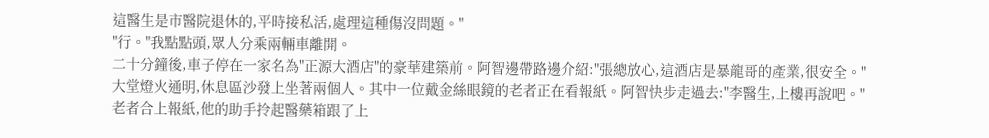這醫生是市醫院退休的,平時接私活,處理這種傷沒問題。"
"行。"我點點頭,眾人分乘兩輛車離開。
二十分鐘後,車子停在一家名為"正源大酒店"的豪華建築前。阿智邊帶路邊介紹:"張總放心,這酒店是暴龍哥的產業,很安全。"
大堂燈火通明,休息區沙發上坐著兩個人。其中一位戴金絲眼鏡的老者正在看報紙。阿智快步走過去:"李醫生,上樓再說吧。"
老者合上報紙,他的助手拎起醫藥箱跟了上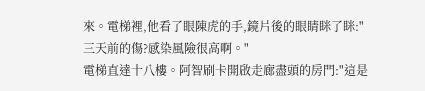來。電梯裡,他看了眼陳虎的手,鏡片後的眼睛眯了眯:"三天前的傷?感染風險很高啊。"
電梯直達十八樓。阿智刷卡開啟走廊盡頭的房門:"這是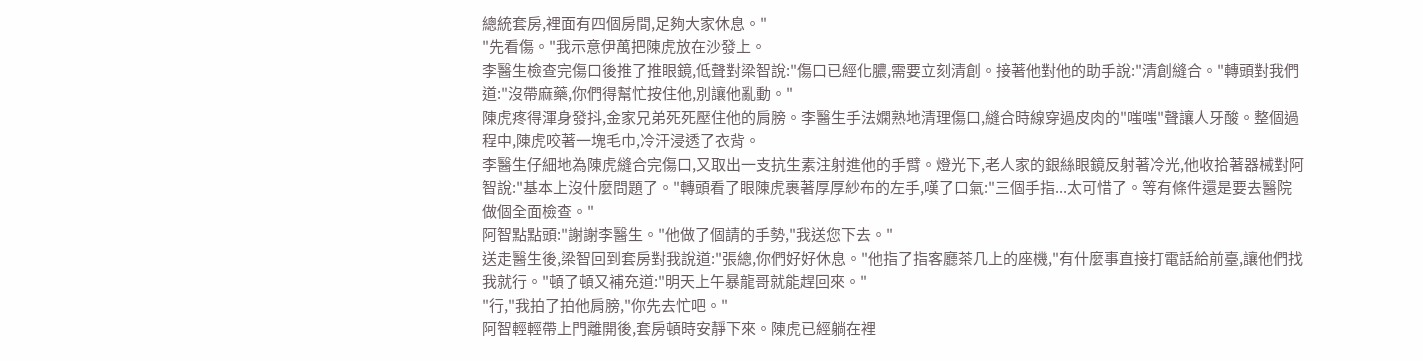總統套房,裡面有四個房間,足夠大家休息。"
"先看傷。"我示意伊萬把陳虎放在沙發上。
李醫生檢查完傷口後推了推眼鏡,低聲對梁智說:"傷口已經化膿,需要立刻清創。接著他對他的助手說:"清創縫合。"轉頭對我們道:"沒帶麻藥,你們得幫忙按住他,別讓他亂動。"
陳虎疼得渾身發抖,金家兄弟死死壓住他的肩膀。李醫生手法嫻熟地清理傷口,縫合時線穿過皮肉的"嗤嗤"聲讓人牙酸。整個過程中,陳虎咬著一塊毛巾,冷汗浸透了衣背。
李醫生仔細地為陳虎縫合完傷口,又取出一支抗生素注射進他的手臂。燈光下,老人家的銀絲眼鏡反射著冷光,他收拾著器械對阿智說:"基本上沒什麼問題了。"轉頭看了眼陳虎裹著厚厚紗布的左手,嘆了口氣:"三個手指...太可惜了。等有條件還是要去醫院做個全面檢查。"
阿智點點頭:"謝謝李醫生。"他做了個請的手勢,"我送您下去。"
送走醫生後,梁智回到套房對我說道:"張總,你們好好休息。"他指了指客廳茶几上的座機,"有什麼事直接打電話給前臺,讓他們找我就行。"頓了頓又補充道:"明天上午暴龍哥就能趕回來。"
"行,"我拍了拍他肩膀,"你先去忙吧。"
阿智輕輕帶上門離開後,套房頓時安靜下來。陳虎已經躺在裡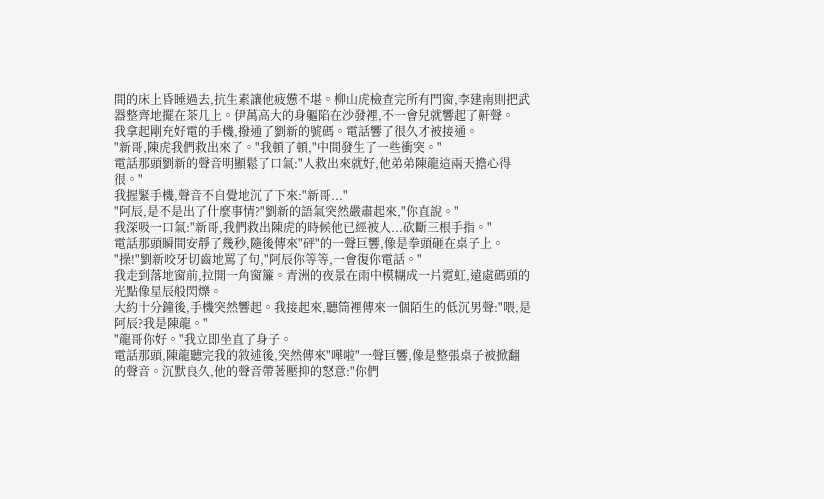間的床上昏睡過去,抗生素讓他疲憊不堪。柳山虎檢查完所有門窗,李建南則把武器整齊地擺在茶几上。伊萬高大的身軀陷在沙發裡,不一會兒就響起了鼾聲。
我拿起剛充好電的手機,撥通了劉新的號碼。電話響了很久才被接通。
"新哥,陳虎我們救出來了。"我頓了頓,"中間發生了一些衝突。"
電話那頭劉新的聲音明顯鬆了口氣:"人救出來就好,他弟弟陳龍這兩天擔心得很。"
我握緊手機,聲音不自覺地沉了下來:"新哥..."
"阿辰,是不是出了什麼事情?"劉新的語氣突然嚴肅起來,"你直說。"
我深吸一口氣:"新哥,我們救出陳虎的時候他已經被人...砍斷三根手指。"
電話那頭瞬間安靜了幾秒,隨後傳來"砰"的一聲巨響,像是拳頭砸在桌子上。
"操!"劉新咬牙切齒地罵了句,"阿辰你等等,一會復你電話。"
我走到落地窗前,拉開一角窗簾。青洲的夜景在雨中模糊成一片霓虹,遠處碼頭的光點像星辰般閃爍。
大約十分鐘後,手機突然響起。我接起來,聽筒裡傳來一個陌生的低沉男聲:"喂,是阿辰?我是陳龍。"
"龍哥你好。"我立即坐直了身子。
電話那頭,陳龍聽完我的敘述後,突然傳來"嘩啦"一聲巨響,像是整張桌子被掀翻的聲音。沉默良久,他的聲音帶著壓抑的怒意:"你們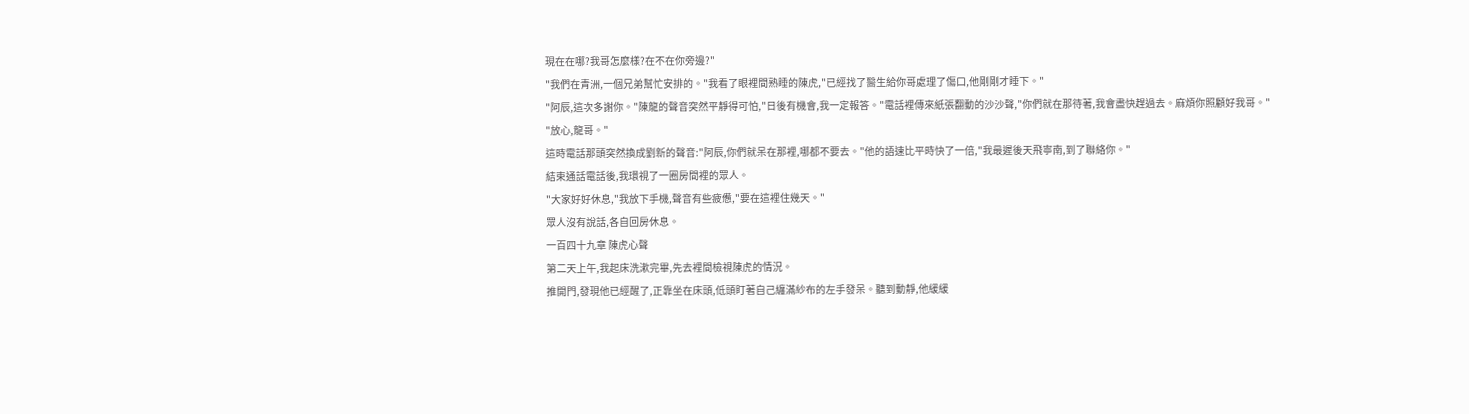現在在哪?我哥怎麼樣?在不在你旁邊?"
"我們在青洲,一個兄弟幫忙安排的。"我看了眼裡間熟睡的陳虎,"已經找了醫生給你哥處理了傷口,他剛剛才睡下。"
"阿辰,這次多謝你。"陳龍的聲音突然平靜得可怕,"日後有機會,我一定報答。"電話裡傳來紙張翻動的沙沙聲,"你們就在那待著,我會盡快趕過去。麻煩你照顧好我哥。"
"放心,龍哥。"
這時電話那頭突然換成劉新的聲音:"阿辰,你們就呆在那裡,哪都不要去。"他的語速比平時快了一倍,"我最遲後天飛寧南,到了聯絡你。"
結束通話電話後,我環視了一圈房間裡的眾人。
"大家好好休息,"我放下手機,聲音有些疲憊,"要在這裡住幾天。"
眾人沒有說話,各自回房休息。
一百四十九章 陳虎心聲
第二天上午,我起床洗漱完畢,先去裡間檢視陳虎的情況。
推開門,發現他已經醒了,正靠坐在床頭,低頭盯著自己纏滿紗布的左手發呆。聽到動靜,他緩緩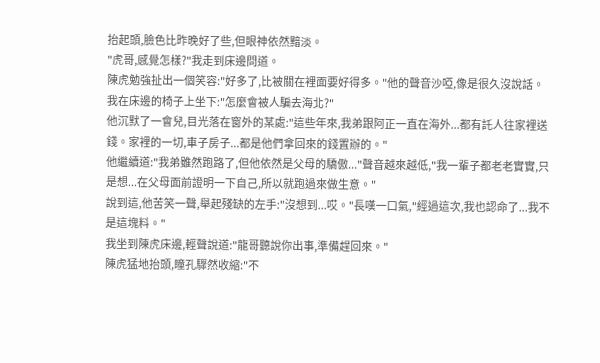抬起頭,臉色比昨晚好了些,但眼神依然黯淡。
"虎哥,感覺怎樣?"我走到床邊問道。
陳虎勉強扯出一個笑容:"好多了,比被關在裡面要好得多。"他的聲音沙啞,像是很久沒說話。
我在床邊的椅子上坐下:"怎麼會被人騙去海北?"
他沉默了一會兒,目光落在窗外的某處:"這些年來,我弟跟阿正一直在海外...都有託人往家裡送錢。家裡的一切,車子房子...都是他們拿回來的錢置辦的。"
他繼續道:"我弟雖然跑路了,但他依然是父母的驕傲..."聲音越來越低,"我一輩子都老老實實,只是想...在父母面前證明一下自己,所以就跑過來做生意。"
說到這,他苦笑一聲,舉起殘缺的左手:"沒想到...哎。"長嘆一口氣,"經過這次,我也認命了...我不是這塊料。"
我坐到陳虎床邊,輕聲說道:"龍哥聽說你出事,準備趕回來。"
陳虎猛地抬頭,瞳孔驟然收縮:"不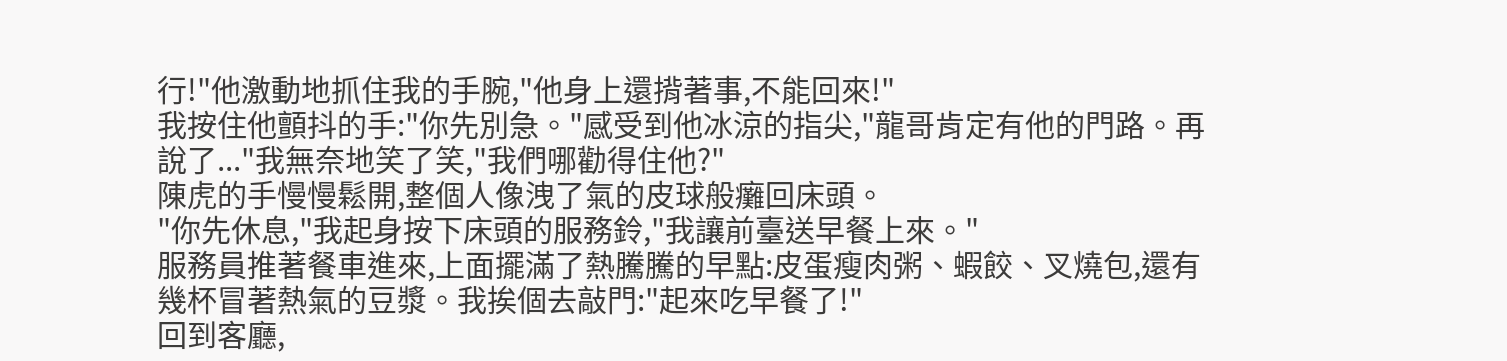行!"他激動地抓住我的手腕,"他身上還揹著事,不能回來!"
我按住他顫抖的手:"你先別急。"感受到他冰涼的指尖,"龍哥肯定有他的門路。再說了..."我無奈地笑了笑,"我們哪勸得住他?"
陳虎的手慢慢鬆開,整個人像洩了氣的皮球般癱回床頭。
"你先休息,"我起身按下床頭的服務鈴,"我讓前臺送早餐上來。"
服務員推著餐車進來,上面擺滿了熱騰騰的早點:皮蛋瘦肉粥、蝦餃、叉燒包,還有幾杯冒著熱氣的豆漿。我挨個去敲門:"起來吃早餐了!"
回到客廳,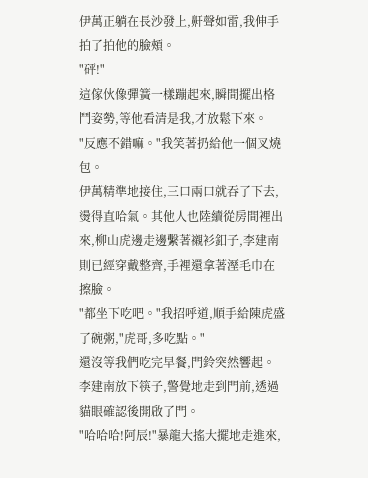伊萬正躺在長沙發上,鼾聲如雷,我伸手拍了拍他的臉頰。
"砰!"
這傢伙像彈簧一樣蹦起來,瞬間擺出格鬥姿勢,等他看清是我,才放鬆下來。
"反應不錯嘛。"我笑著扔給他一個叉燒包。
伊萬精準地接住,三口兩口就吞了下去,燙得直哈氣。其他人也陸續從房間裡出來,柳山虎邊走邊繫著襯衫釦子,李建南則已經穿戴整齊,手裡還拿著溼毛巾在擦臉。
"都坐下吃吧。"我招呼道,順手給陳虎盛了碗粥,"虎哥,多吃點。"
還沒等我們吃完早餐,門鈴突然響起。李建南放下筷子,警覺地走到門前,透過貓眼確認後開啟了門。
"哈哈哈!阿辰!"暴龍大搖大擺地走進來,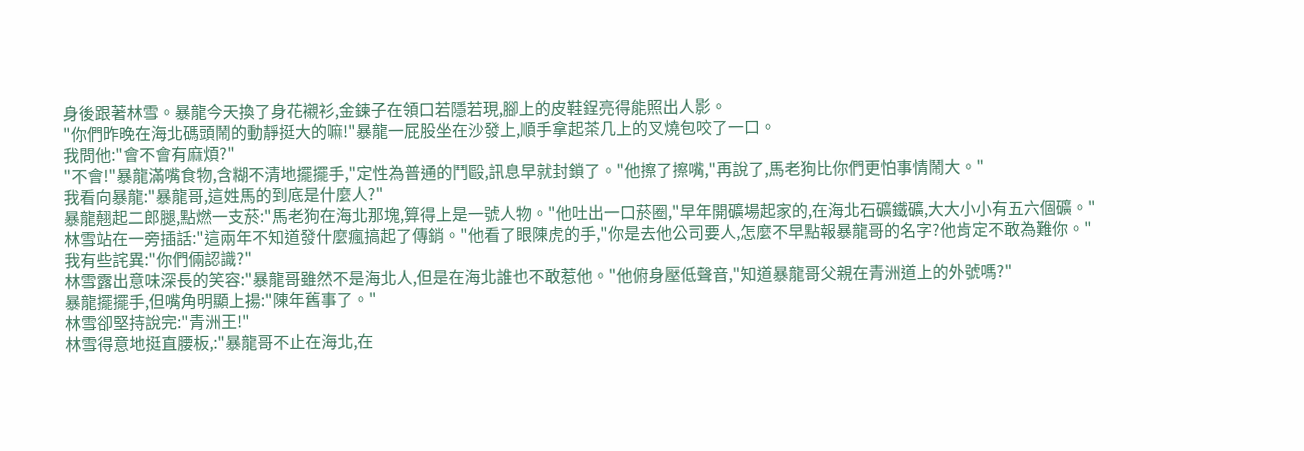身後跟著林雪。暴龍今天換了身花襯衫,金鍊子在領口若隱若現,腳上的皮鞋鋥亮得能照出人影。
"你們昨晚在海北碼頭鬧的動靜挺大的嘛!"暴龍一屁股坐在沙發上,順手拿起茶几上的叉燒包咬了一口。
我問他:"會不會有麻煩?"
"不會!"暴龍滿嘴食物,含糊不清地擺擺手,"定性為普通的鬥毆,訊息早就封鎖了。"他擦了擦嘴,"再說了,馬老狗比你們更怕事情鬧大。"
我看向暴龍:"暴龍哥,這姓馬的到底是什麼人?"
暴龍翹起二郎腿,點燃一支菸:"馬老狗在海北那塊,算得上是一號人物。"他吐出一口菸圈,"早年開礦場起家的,在海北石礦鐵礦,大大小小有五六個礦。"
林雪站在一旁插話:"這兩年不知道發什麼瘋搞起了傳銷。"他看了眼陳虎的手,"你是去他公司要人,怎麼不早點報暴龍哥的名字?他肯定不敢為難你。"
我有些詫異:"你們倆認識?"
林雪露出意味深長的笑容:"暴龍哥雖然不是海北人,但是在海北誰也不敢惹他。"他俯身壓低聲音,"知道暴龍哥父親在青洲道上的外號嗎?"
暴龍擺擺手,但嘴角明顯上揚:"陳年舊事了。"
林雪卻堅持說完:"青洲王!"
林雪得意地挺直腰板,:"暴龍哥不止在海北,在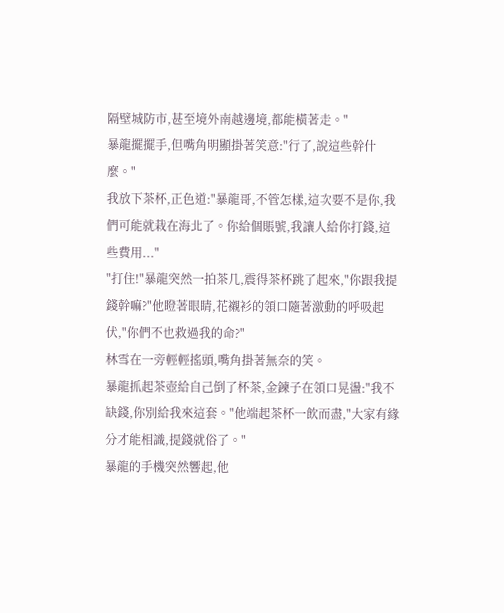隔壁城防市,甚至境外南越邊境,都能橫著走。"
暴龍擺擺手,但嘴角明顯掛著笑意:"行了,說這些幹什麼。"
我放下茶杯,正色道:"暴龍哥,不管怎樣,這次要不是你,我們可能就栽在海北了。你給個賬號,我讓人給你打錢,這些費用..."
"打住!"暴龍突然一拍茶几,震得茶杯跳了起來,"你跟我提錢幹嘛?"他瞪著眼睛,花襯衫的領口隨著激動的呼吸起伏,"你們不也救過我的命?"
林雪在一旁輕輕搖頭,嘴角掛著無奈的笑。
暴龍抓起茶壺給自己倒了杯茶,金鍊子在領口晃盪:"我不缺錢,你別給我來這套。"他端起茶杯一飲而盡,"大家有緣分才能相識,提錢就俗了。"
暴龍的手機突然響起,他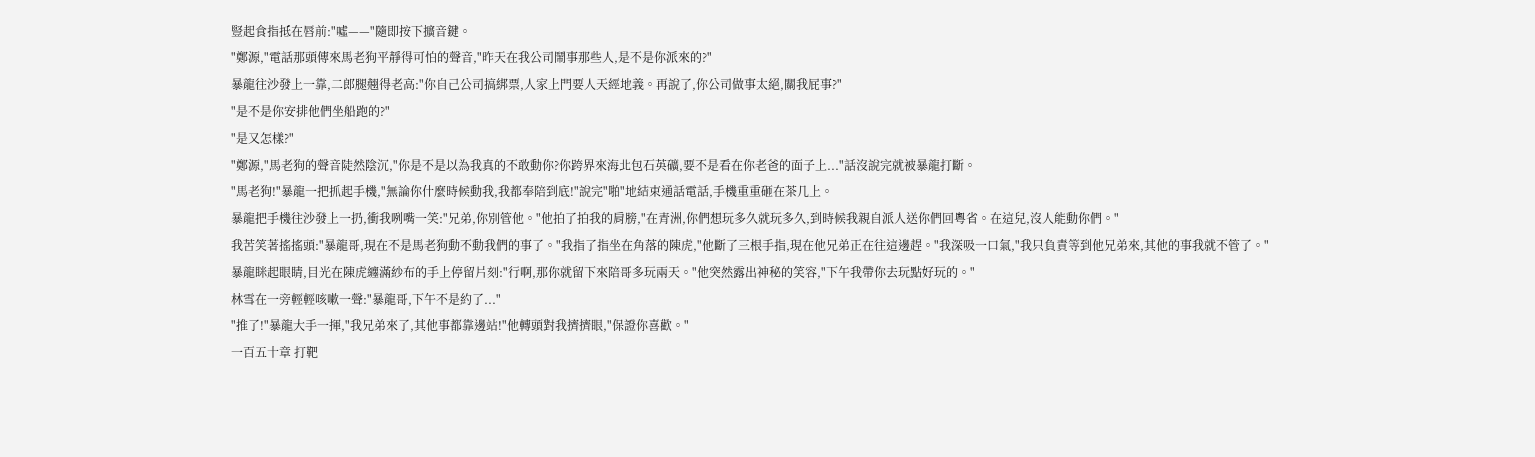豎起食指抵在唇前:"噓——"隨即按下擴音鍵。
"鄭源,"電話那頭傳來馬老狗平靜得可怕的聲音,"昨天在我公司鬧事那些人,是不是你派來的?"
暴龍往沙發上一靠,二郎腿翹得老高:"你自己公司搞綁票,人家上門要人天經地義。再說了,你公司做事太絕,關我屁事?"
"是不是你安排他們坐船跑的?"
"是又怎樣?"
"鄭源,"馬老狗的聲音陡然陰沉,"你是不是以為我真的不敢動你?你跨界來海北包石英礦,要不是看在你老爸的面子上..."話沒說完就被暴龍打斷。
"馬老狗!"暴龍一把抓起手機,"無論你什麼時候動我,我都奉陪到底!"說完"啪"地結束通話電話,手機重重砸在茶几上。
暴龍把手機往沙發上一扔,衝我咧嘴一笑:"兄弟,你別管他。"他拍了拍我的肩膀,"在青洲,你們想玩多久就玩多久,到時候我親自派人送你們回粵省。在這兒,沒人能動你們。"
我苦笑著搖搖頭:"暴龍哥,現在不是馬老狗動不動我們的事了。"我指了指坐在角落的陳虎,"他斷了三根手指,現在他兄弟正在往這邊趕。"我深吸一口氣,"我只負責等到他兄弟來,其他的事我就不管了。"
暴龍眯起眼睛,目光在陳虎纏滿紗布的手上停留片刻:"行啊,那你就留下來陪哥多玩兩天。"他突然露出神秘的笑容,"下午我帶你去玩點好玩的。"
林雪在一旁輕輕咳嗽一聲:"暴龍哥,下午不是約了..."
"推了!"暴龍大手一揮,"我兄弟來了,其他事都靠邊站!"他轉頭對我擠擠眼,"保證你喜歡。"
一百五十章 打靶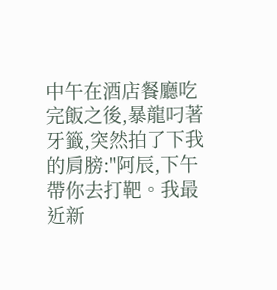中午在酒店餐廳吃完飯之後,暴龍叼著牙籤,突然拍了下我的肩膀:"阿辰,下午帶你去打靶。我最近新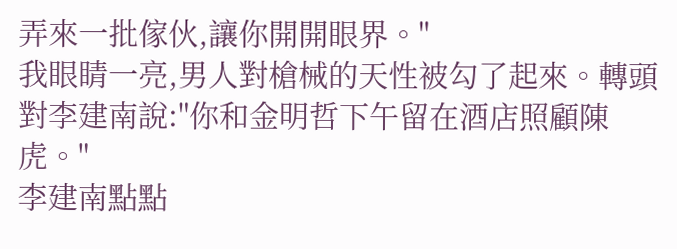弄來一批傢伙,讓你開開眼界。"
我眼睛一亮,男人對槍械的天性被勾了起來。轉頭對李建南說:"你和金明哲下午留在酒店照顧陳虎。"
李建南點點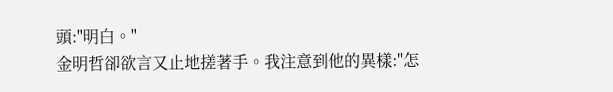頭:"明白。"
金明哲卻欲言又止地搓著手。我注意到他的異樣:"怎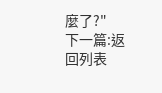麼了?"
下一篇:返回列表